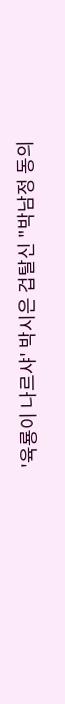'육룡이 나르샤' 박시은 겁탈신 "박남정 동의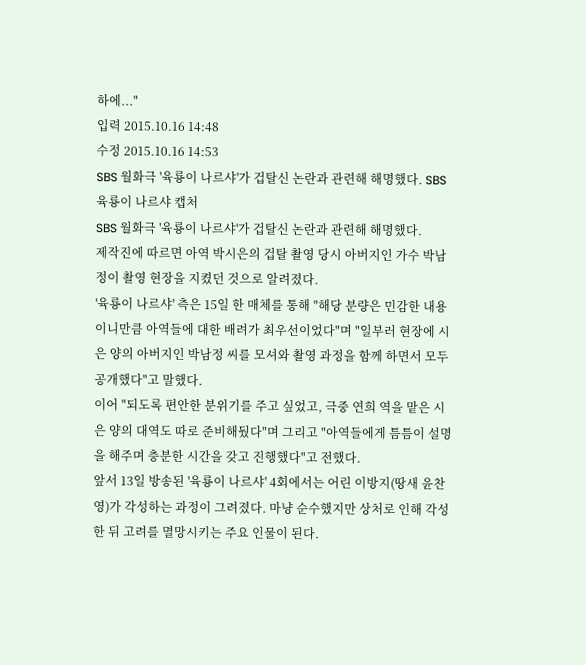하에..."
입력 2015.10.16 14:48
수정 2015.10.16 14:53
SBS 월화극 '육룡이 나르샤'가 겁탈신 논란과 관련해 해명했다. SBS 육룡이 나르샤 캡처
SBS 월화극 '육룡이 나르샤'가 겁탈신 논란과 관련해 해명했다.
제작진에 따르면 아역 박시은의 겁탈 촬영 당시 아버지인 가수 박남정이 촬영 현장을 지켰던 것으로 알려졌다.
'육룡이 나르샤' 측은 15일 한 매체를 통해 "해당 분량은 민감한 내용이니만큼 아역들에 대한 배려가 최우선이었다"며 "일부러 현장에 시은 양의 아버지인 박남정 씨를 모셔와 촬영 과정을 함께 하면서 모두 공개했다"고 말했다.
이어 "되도록 편안한 분위기를 주고 싶었고, 극중 연희 역을 맡은 시은 양의 대역도 따로 준비해뒀다"며 그리고 "아역들에게 틈틈이 설명을 해주며 충분한 시간을 갖고 진행했다"고 전했다.
앞서 13일 방송된 '육룡이 나르샤' 4회에서는 어린 이방지(땅새 윤찬영)가 각성하는 과정이 그려졌다. 마냥 순수했지만 상처로 인해 각성한 뒤 고려를 멸망시키는 주요 인물이 된다.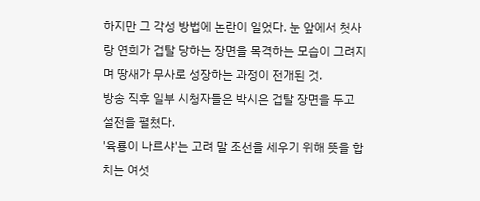하지만 그 각성 방법에 논란이 일었다. 눈 앞에서 첫사랑 연희가 겁탈 당하는 장면을 목격하는 모습이 그려지며 땅새가 무사로 성장하는 과정이 전개된 것.
방송 직후 일부 시청자들은 박시은 겁탈 장면을 두고 설전을 펼쳤다.
'육룡이 나르샤'는 고려 말 조선을 세우기 위해 뜻을 합치는 여섯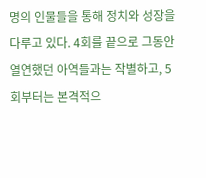명의 인물들을 통해 정치와 성장을 다루고 있다. 4회를 끝으로 그동안 열연했던 아역들과는 작별하고, 5회부터는 본격적으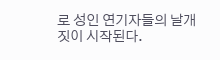로 성인 연기자들의 날개짓이 시작된다.